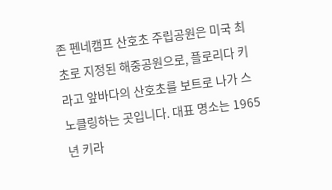존 펜네캠프 산호초 주립공원은 미국 최초로 지정된 해중공원으로, 플로리다 키라고 앞바다의 산호초를 보트로 나가 스노클링하는 곳입니다. 대표 명소는 1965년 키라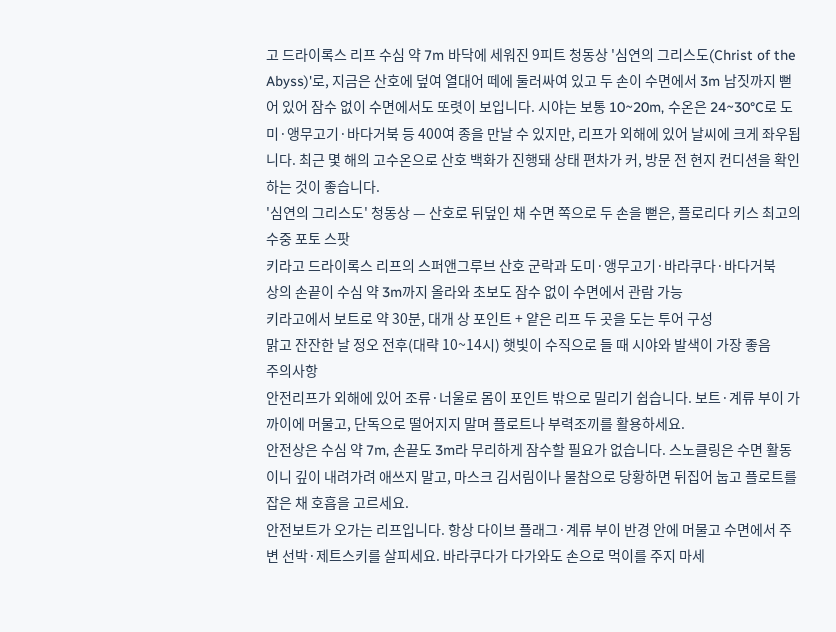고 드라이록스 리프 수심 약 7m 바닥에 세워진 9피트 청동상 '심연의 그리스도(Christ of the Abyss)'로, 지금은 산호에 덮여 열대어 떼에 둘러싸여 있고 두 손이 수면에서 3m 남짓까지 뻗어 있어 잠수 없이 수면에서도 또렷이 보입니다. 시야는 보통 10~20m, 수온은 24~30°C로 도미·앵무고기·바다거북 등 400여 종을 만날 수 있지만, 리프가 외해에 있어 날씨에 크게 좌우됩니다. 최근 몇 해의 고수온으로 산호 백화가 진행돼 상태 편차가 커, 방문 전 현지 컨디션을 확인하는 것이 좋습니다.
'심연의 그리스도' 청동상 — 산호로 뒤덮인 채 수면 쪽으로 두 손을 뻗은, 플로리다 키스 최고의 수중 포토 스팟
키라고 드라이록스 리프의 스퍼앤그루브 산호 군락과 도미·앵무고기·바라쿠다·바다거북
상의 손끝이 수심 약 3m까지 올라와 초보도 잠수 없이 수면에서 관람 가능
키라고에서 보트로 약 30분, 대개 상 포인트 + 얕은 리프 두 곳을 도는 투어 구성
맑고 잔잔한 날 정오 전후(대략 10~14시) 햇빛이 수직으로 들 때 시야와 발색이 가장 좋음
주의사항
안전리프가 외해에 있어 조류·너울로 몸이 포인트 밖으로 밀리기 쉽습니다. 보트·계류 부이 가까이에 머물고, 단독으로 떨어지지 말며 플로트나 부력조끼를 활용하세요.
안전상은 수심 약 7m, 손끝도 3m라 무리하게 잠수할 필요가 없습니다. 스노클링은 수면 활동이니 깊이 내려가려 애쓰지 말고, 마스크 김서림이나 물참으로 당황하면 뒤집어 눕고 플로트를 잡은 채 호흡을 고르세요.
안전보트가 오가는 리프입니다. 항상 다이브 플래그·계류 부이 반경 안에 머물고 수면에서 주변 선박·제트스키를 살피세요. 바라쿠다가 다가와도 손으로 먹이를 주지 마세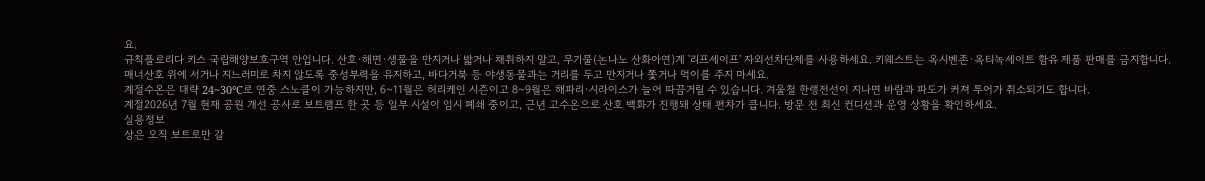요.
규칙플로리다 키스 국립해양보호구역 안입니다. 산호·해면·생물을 만지거나 밟거나 채취하지 말고, 무기물(논나노 산화아연)계 '리프세이프' 자외선차단제를 사용하세요. 키웨스트는 옥시벤존·옥티녹세이트 함유 제품 판매를 금지합니다.
매너산호 위에 서거나 지느러미로 차지 않도록 중성부력을 유지하고, 바다거북 등 야생동물과는 거리를 두고 만지거나 쫓거나 먹이를 주지 마세요.
계절수온은 대략 24~30°C로 연중 스노클이 가능하지만, 6~11월은 허리케인 시즌이고 8~9월은 해파리·시라이스가 늘어 따끔거릴 수 있습니다. 겨울철 한랭전선이 지나면 바람과 파도가 커져 투어가 취소되기도 합니다.
계절2026년 7월 현재 공원 개선 공사로 보트램프 한 곳 등 일부 시설이 임시 폐쇄 중이고, 근년 고수온으로 산호 백화가 진행돼 상태 편차가 큽니다. 방문 전 최신 컨디션과 운영 상황을 확인하세요.
실용정보
상은 오직 보트로만 갈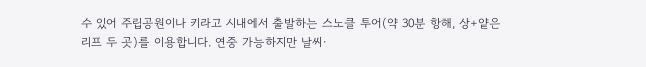수 있어 주립공원이나 키라고 시내에서 출발하는 스노클 투어(약 30분 항해, 상+얕은 리프 두 곳)를 이용합니다. 연중 가능하지만 날씨·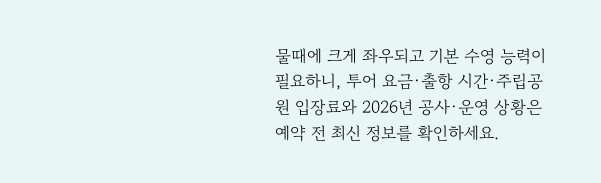물때에 크게 좌우되고 기본 수영 능력이 필요하니, 투어 요금·출항 시간·주립공원 입장료와 2026년 공사·운영 상황은 예약 전 최신 정보를 확인하세요.